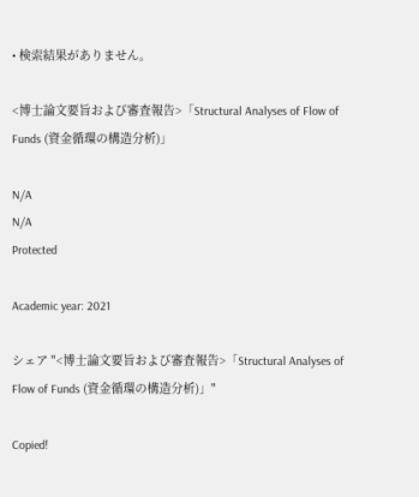• 検索結果がありません。

<博士論文要旨および審査報告>「Structural Analyses of Flow of Funds (資金循環の構造分析)」

N/A
N/A
Protected

Academic year: 2021

シェア "<博士論文要旨および審査報告>「Structural Analyses of Flow of Funds (資金循環の構造分析)」"

Copied!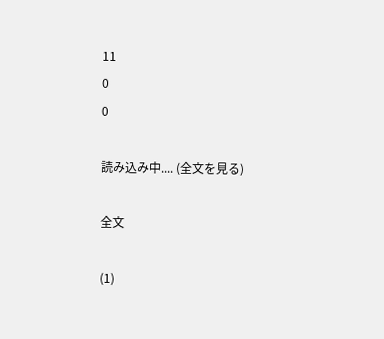11
0
0

読み込み中.... (全文を見る)

全文

(1)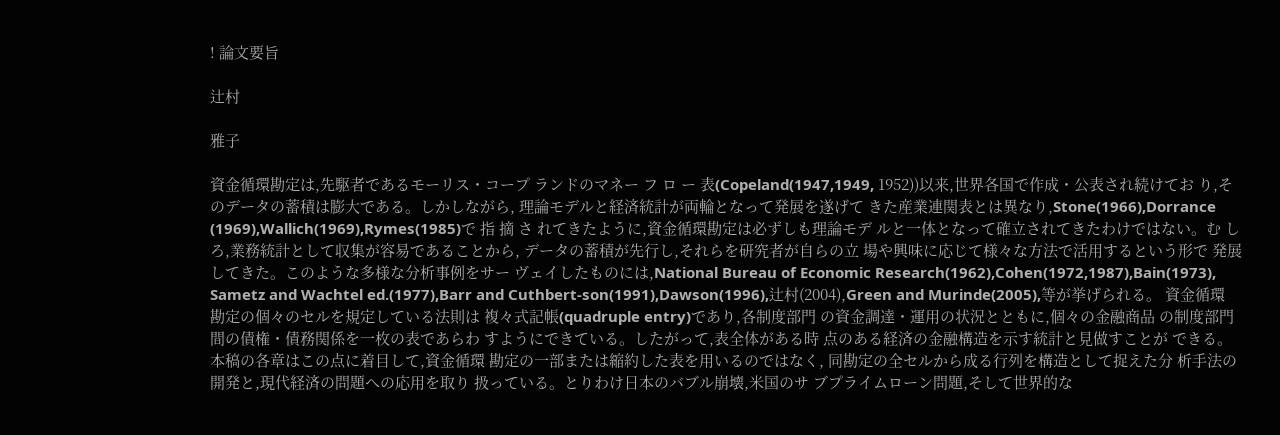! 論文要旨

辻村

雅子

資金循環勘定は,先駆者であるモーリス・コープ ランドのマネー フ ロ ー 表(Copeland(1947,1949, 1952))以来,世界各国で作成・公表され続けてお り,そのデータの蓄積は膨大である。しかしながら, 理論モデルと経済統計が両輪となって発展を遂げて きた産業連関表とは異なり,Stone(1966),Dorrance (1969),Wallich(1969),Rymes(1985)で 指 摘 さ れてきたように,資金循環勘定は必ずしも理論モデ ルと一体となって確立されてきたわけではない。む しろ,業務統計として収集が容易であることから, データの蓄積が先行し,それらを研究者が自らの立 場や興味に応じて様々な方法で活用するという形で 発展してきた。このような多様な分析事例をサー ヴェイしたものには,National Bureau of Economic Research(1962),Cohen(1972,1987),Bain(1973), Sametz and Wachtel ed.(1977),Barr and Cuthbert-son(1991),Dawson(1996),辻村(2004),Green and Murinde(2005),等が挙げられる。 資金循環勘定の個々のセルを規定している法則は 複々式記帳(quadruple entry)であり,各制度部門 の資金調達・運用の状況とともに,個々の金融商品 の制度部門間の債権・債務関係を一枚の表であらわ すようにできている。したがって,表全体がある時 点のある経済の金融構造を示す統計と見做すことが できる。本稿の各章はこの点に着目して,資金循環 勘定の一部または縮約した表を用いるのではなく, 同勘定の全セルから成る行列を構造として捉えた分 析手法の開発と,現代経済の問題への応用を取り 扱っている。とりわけ日本のバブル崩壊,米国のサ ブプライムローン問題,そして世界的な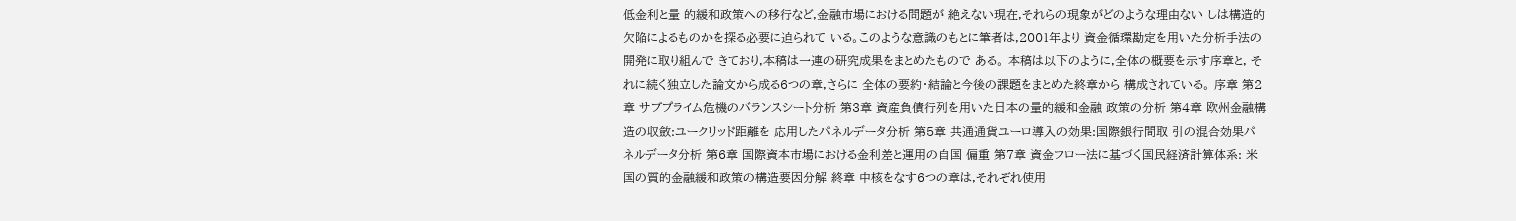低金利と量 的緩和政策への移行など,金融市場における問題が 絶えない現在,それらの現象がどのような理由ない しは構造的欠陥によるものかを探る必要に迫られて いる。このような意識のもとに筆者は,2001年より 資金循環勘定を用いた分析手法の開発に取り組んで きており,本稿は一連の研究成果をまとめたもので ある。 本稿は以下のように,全体の概要を示す序章と, それに続く独立した論文から成る6つの章,さらに 全体の要約・結論と今後の課題をまとめた終章から 構成されている。 序章 第2章 サブプライム危機のバランスシート分析 第3章 資産負債行列を用いた日本の量的緩和金融 政策の分析 第4章 欧州金融構造の収斂:ユークリッド距離を 応用したパネルデータ分析 第5章 共通通貨ユーロ導入の効果:国際銀行間取 引の混合効果パネルデータ分析 第6章 国際資本市場における金利差と運用の自国 偏重 第7章 資金フロー法に基づく国民経済計算体系: 米国の質的金融緩和政策の構造要因分解 終章 中核をなす6つの章は,それぞれ使用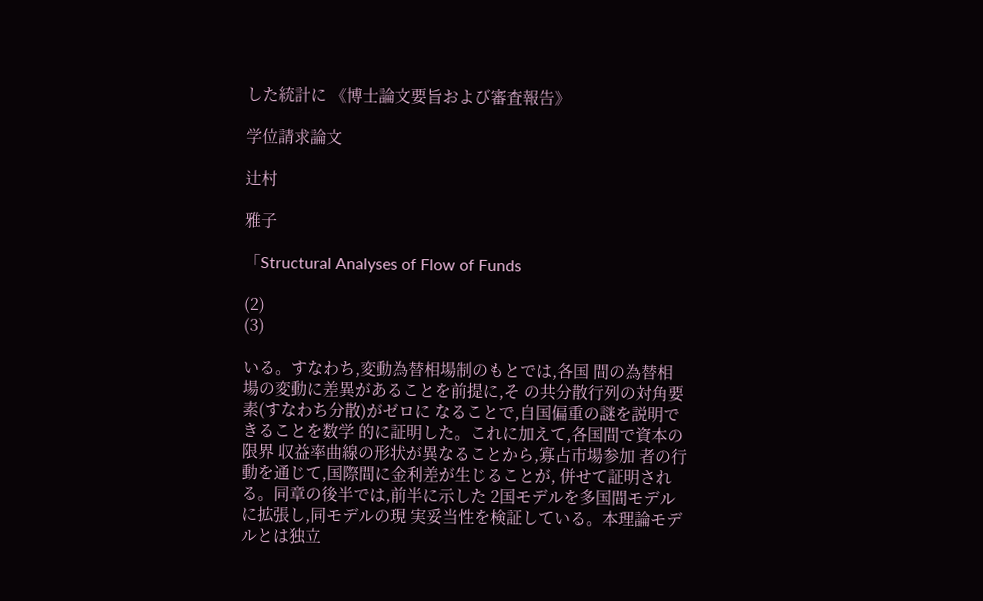した統計に 《博士論文要旨および審査報告》

学位請求論文

辻村

雅子

「Structural Analyses of Flow of Funds

(2)
(3)

いる。すなわち,変動為替相場制のもとでは,各国 間の為替相場の変動に差異があることを前提に,そ の共分散行列の対角要素(すなわち分散)がゼロに なることで,自国偏重の謎を説明できることを数学 的に証明した。これに加えて,各国間で資本の限界 収益率曲線の形状が異なることから,寡占市場参加 者の行動を通じて,国際間に金利差が生じることが, 併せて証明される。同章の後半では,前半に示した 2国モデルを多国間モデルに拡張し,同モデルの現 実妥当性を検証している。本理論モデルとは独立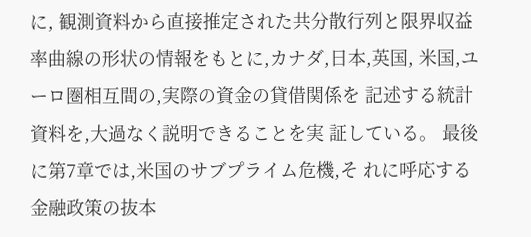に, 観測資料から直接推定された共分散行列と限界収益 率曲線の形状の情報をもとに,カナダ,日本,英国, 米国,ユーロ圏相互間の,実際の資金の貸借関係を 記述する統計資料を,大過なく説明できることを実 証している。 最後に第7章では,米国のサブプライム危機,そ れに呼応する金融政策の抜本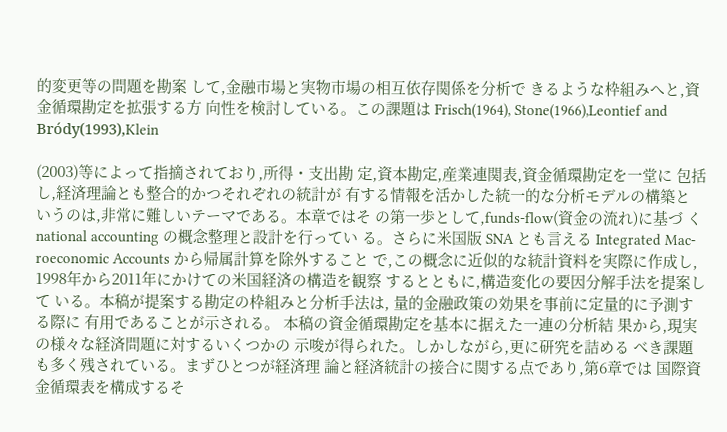的変更等の問題を勘案 して,金融市場と実物市場の相互依存関係を分析で きるような枠組みへと,資金循環勘定を拡張する方 向性を検討している。この課題は Frisch(1964), Stone(1966),Leontief and Bródy(1993),Klein

(2003)等によって指摘されており,所得・支出勘 定,資本勘定,産業連関表,資金循環勘定を一堂に 包括し,経済理論とも整合的かつそれぞれの統計が 有する情報を活かした統一的な分析モデルの構築と いうのは,非常に難しいテーマである。本章ではそ の第一歩として,funds-flow(資金の流れ)に基づ く national accounting の概念整理と設計を行ってい る。さらに米国版 SNA とも言える Integrated Mac-roeconomic Accounts から帰属計算を除外すること で,この概念に近似的な統計資料を実際に作成し, 1998年から2011年にかけての米国経済の構造を観察 するとともに,構造変化の要因分解手法を提案して いる。本稿が提案する勘定の枠組みと分析手法は, 量的金融政策の効果を事前に定量的に予測する際に 有用であることが示される。 本稿の資金循環勘定を基本に据えた一連の分析結 果から,現実の様々な経済問題に対するいくつかの 示唆が得られた。しかしながら,更に研究を詰める べき課題も多く残されている。まずひとつが経済理 論と経済統計の接合に関する点であり,第6章では 国際資金循環表を構成するそ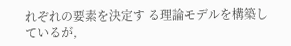れぞれの要素を決定す る理論モデルを構築しているが,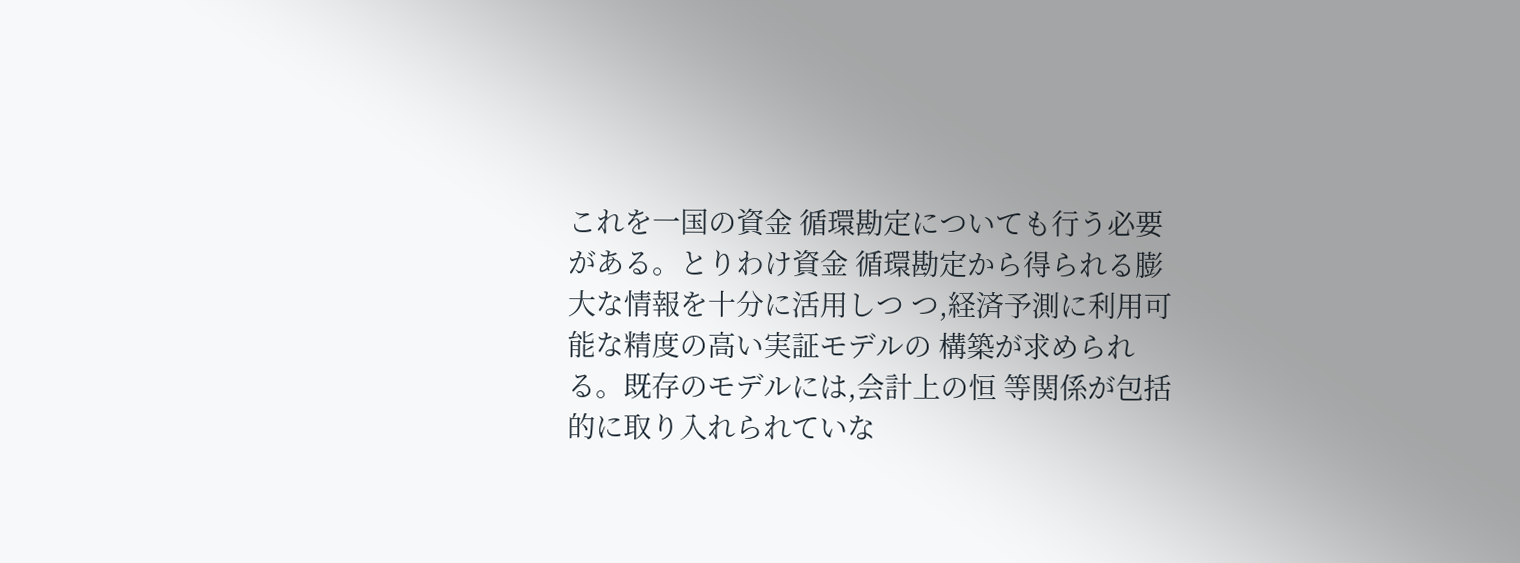これを一国の資金 循環勘定についても行う必要がある。とりわけ資金 循環勘定から得られる膨大な情報を十分に活用しつ つ,経済予測に利用可能な精度の高い実証モデルの 構築が求められる。既存のモデルには,会計上の恒 等関係が包括的に取り入れられていな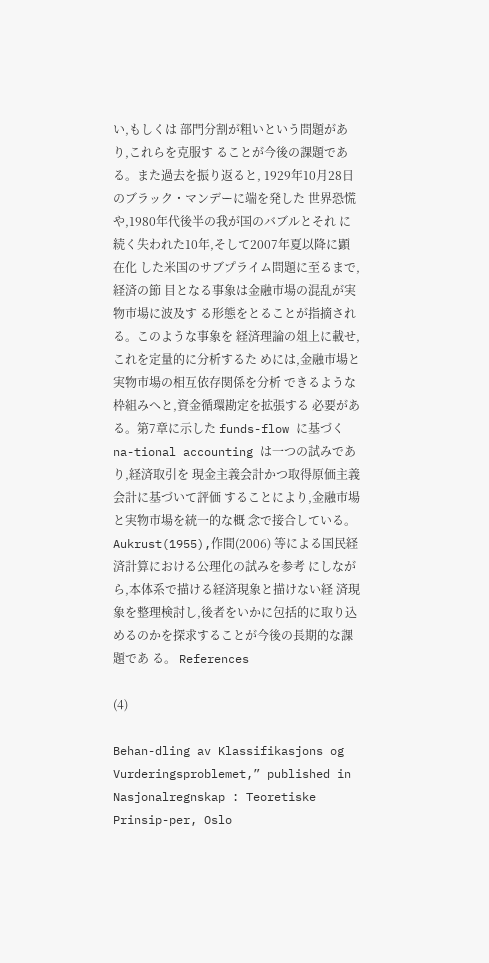い,もしくは 部門分割が粗いという問題があり,これらを克服す ることが今後の課題である。また過去を振り返ると, 1929年10月28日のブラック・マンデーに端を発した 世界恐慌や,1980年代後半の我が国のバブルとそれ に続く失われた10年,そして2007年夏以降に顕在化 した米国のサブプライム問題に至るまで,経済の節 目となる事象は金融市場の混乱が実物市場に波及す る形態をとることが指摘される。このような事象を 経済理論の俎上に載せ,これを定量的に分析するた めには,金融市場と実物市場の相互依存関係を分析 できるような枠組みへと,資金循環勘定を拡張する 必要がある。第7章に示した funds-flow に基づく na-tional accounting は一つの試みであり,経済取引を 現金主義会計かつ取得原価主義会計に基づいて評価 することにより,金融市場と実物市場を統一的な概 念で接合している。Aukrust(1955),作間(2006) 等による国民経済計算における公理化の試みを参考 にしながら,本体系で描ける経済現象と描けない経 済現象を整理検討し,後者をいかに包括的に取り込 めるのかを探求することが今後の長期的な課題であ る。 References

(4)

Behan-dling av Klassifikasjons og Vurderingsproblemet,” published in Nasjonalregnskap : Teoretiske Prinsip-per, Oslo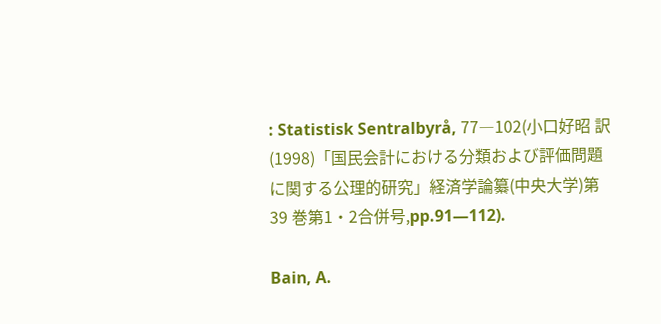: Statistisk Sentralbyrå, 77―102(小口好昭 訳(1998)「国民会計における分類および評価問題 に関する公理的研究」経済学論纂(中央大学)第39 巻第1・2合併号,pp.91―112).

Bain, A.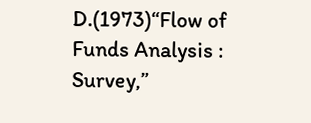D.(1973)“Flow of Funds Analysis : Survey,”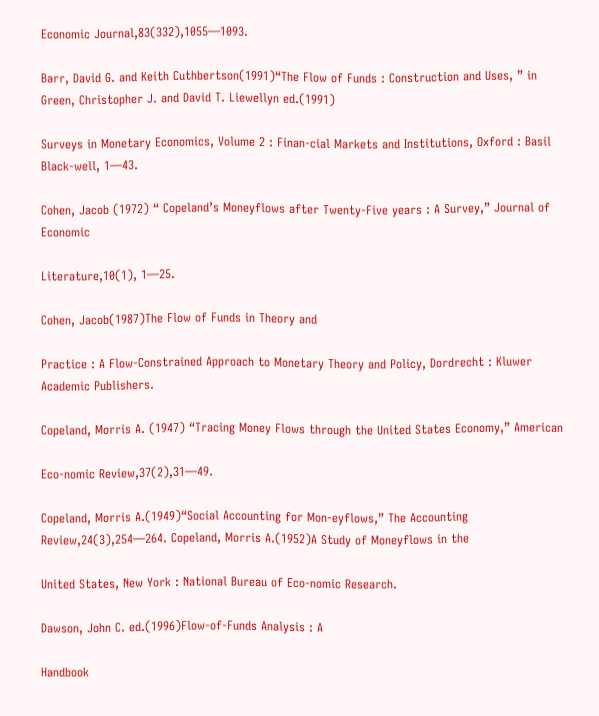Economic Journal,83(332),1055―1093.

Barr, David G. and Keith Cuthbertson(1991)“The Flow of Funds : Construction and Uses, ” in Green, Christopher J. and David T. Liewellyn ed.(1991)

Surveys in Monetary Economics, Volume 2 : Finan-cial Markets and Institutions, Oxford : Basil Black-well, 1―43.

Cohen, Jacob (1972) “ Copeland’s Moneyflows after Twenty-Five years : A Survey,” Journal of Economic

Literature,10(1), 1―25.

Cohen, Jacob(1987)The Flow of Funds in Theory and

Practice : A Flow-Constrained Approach to Monetary Theory and Policy, Dordrecht : Kluwer Academic Publishers.

Copeland, Morris A. (1947) “Tracing Money Flows through the United States Economy,” American

Eco-nomic Review,37(2),31―49.

Copeland, Morris A.(1949)“Social Accounting for Mon-eyflows,” The Accounting Review,24(3),254―264. Copeland, Morris A.(1952)A Study of Moneyflows in the

United States, New York : National Bureau of Eco-nomic Research.

Dawson, John C. ed.(1996)Flow-of-Funds Analysis : A

Handbook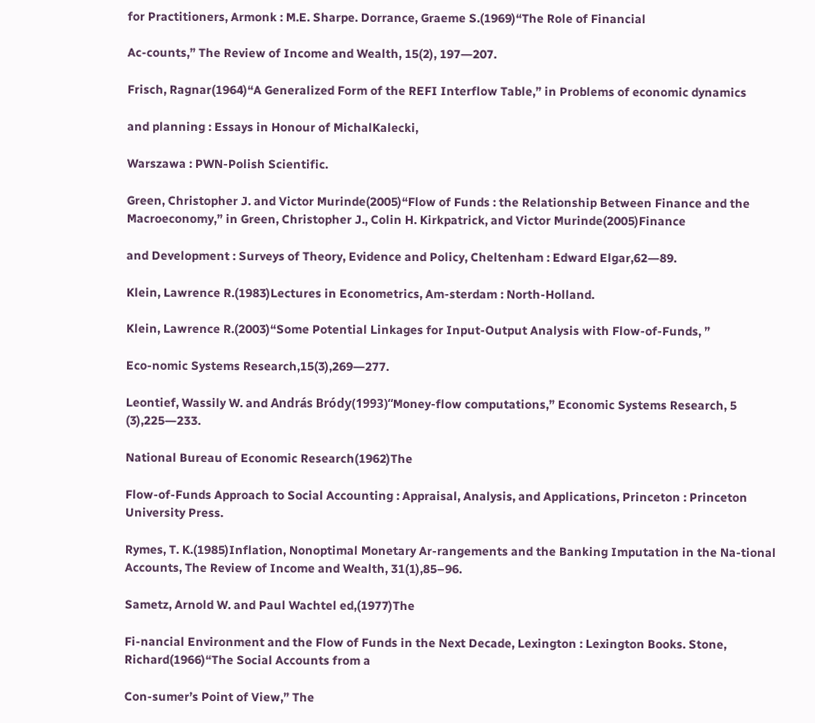for Practitioners, Armonk : M.E. Sharpe. Dorrance, Graeme S.(1969)“The Role of Financial

Ac-counts,” The Review of Income and Wealth, 15(2), 197―207.

Frisch, Ragnar(1964)“A Generalized Form of the REFI Interflow Table,” in Problems of economic dynamics

and planning : Essays in Honour of MichalKalecki,

Warszawa : PWN-Polish Scientific.

Green, Christopher J. and Victor Murinde(2005)“Flow of Funds : the Relationship Between Finance and the Macroeconomy,” in Green, Christopher J., Colin H. Kirkpatrick, and Victor Murinde(2005)Finance

and Development : Surveys of Theory, Evidence and Policy, Cheltenham : Edward Elgar,62―89.

Klein, Lawrence R.(1983)Lectures in Econometrics, Am-sterdam : North-Holland.

Klein, Lawrence R.(2003)“Some Potential Linkages for Input-Output Analysis with Flow-of-Funds, ”

Eco-nomic Systems Research,15(3),269―277.

Leontief, Wassily W. and András Bródy(1993)“Money-flow computations,” Economic Systems Research, 5 (3),225―233.

National Bureau of Economic Research(1962)The

Flow-of-Funds Approach to Social Accounting : Appraisal, Analysis, and Applications, Princeton : Princeton University Press.

Rymes, T. K.(1985)Inflation, Nonoptimal Monetary Ar-rangements and the Banking Imputation in the Na-tional Accounts, The Review of Income and Wealth, 31(1),85–96.

Sametz, Arnold W. and Paul Wachtel ed,(1977)The

Fi-nancial Environment and the Flow of Funds in the Next Decade, Lexington : Lexington Books. Stone, Richard(1966)“The Social Accounts from a

Con-sumer’s Point of View,” The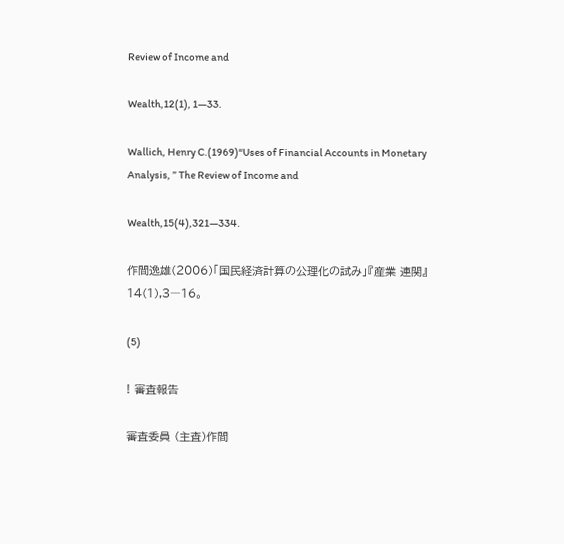Review of Income and

Wealth,12(1), 1―33.

Wallich, Henry C.(1969)“Uses of Financial Accounts in Monetary Analysis, ” The Review of Income and

Wealth,15(4),321―334.

作間逸雄(2006)「国民経済計算の公理化の試み」『産業 連関』14(1),3―16。

(5)

! 審査報告

審査委員 (主査)作間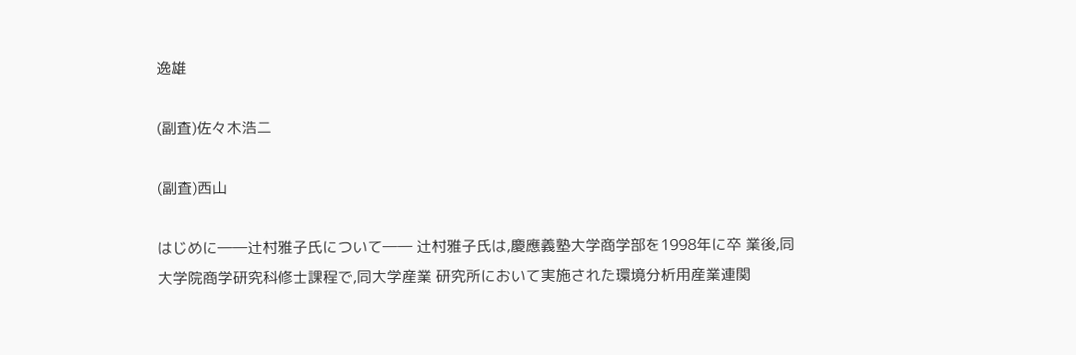逸雄

(副査)佐々木浩二

(副査)西山

はじめに――辻村雅子氏について―― 辻村雅子氏は,慶應義塾大学商学部を1998年に卒 業後,同大学院商学研究科修士課程で,同大学産業 研究所において実施された環境分析用産業連関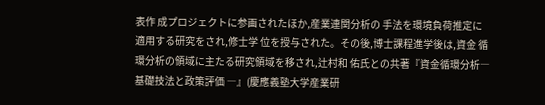表作 成プロジェクトに参画されたほか,産業連関分析の 手法を環境負荷推定に適用する研究をされ,修士学 位を授与された。その後,博士課程進学後は,資金 循環分析の領域に主たる研究領域を移され,辻村和 佑氏との共著『資金循環分析―基礎技法と政策評価 ―』(慶應義塾大学産業研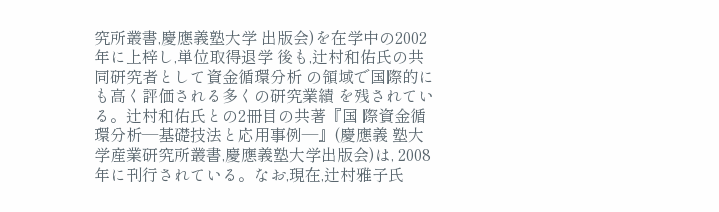究所叢書,慶應義塾大学 出版会)を在学中の2002年に上梓し,単位取得退学 後も,辻村和佑氏の共同研究者として資金循環分析 の領域で国際的にも高く評価される多くの研究業績 を残されている。辻村和佑氏との2冊目の共著『国 際資金循環分析―基礎技法と応用事例―』(慶應義 塾大学産業研究所叢書,慶應義塾大学出版会)は, 2008年に刊行されている。なお,現在,辻村雅子氏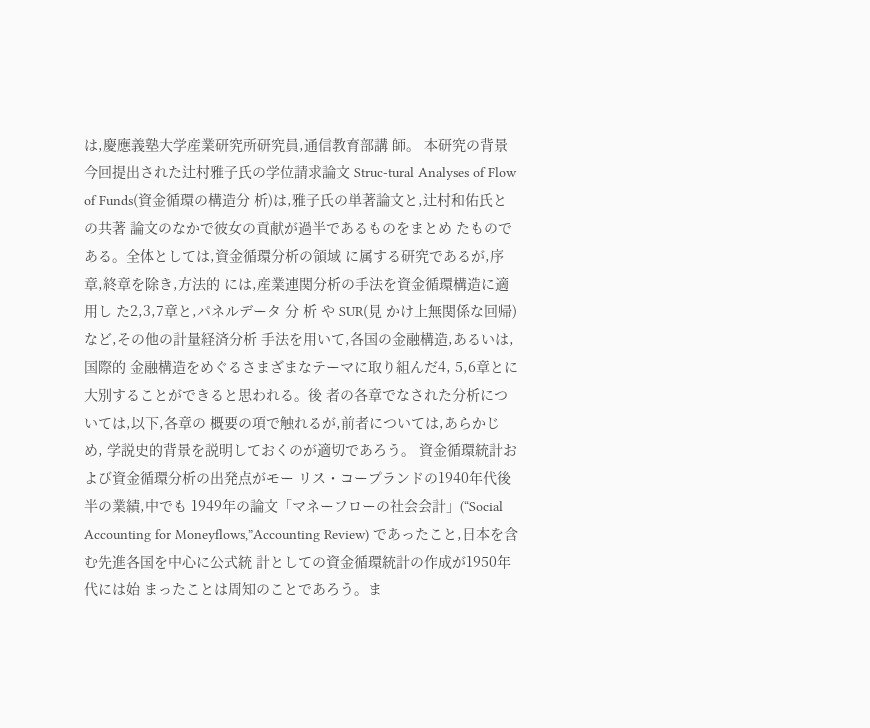は,慶應義塾大学産業研究所研究員,通信教育部講 師。 本研究の背景 今回提出された辻村雅子氏の学位請求論文 Struc-tural Analyses of Flow of Funds(資金循環の構造分 析)は,雅子氏の単著論文と,辻村和佑氏との共著 論文のなかで彼女の貢献が過半であるものをまとめ たものである。全体としては,資金循環分析の領域 に属する研究であるが,序章,終章を除き,方法的 には,産業連関分析の手法を資金循環構造に適用し た2,3,7章と,パネルデータ 分 析 や SUR(見 かけ上無関係な回帰)など,その他の計量経済分析 手法を用いて,各国の金融構造,あるいは,国際的 金融構造をめぐるさまざまなテーマに取り組んだ4, 5,6章とに大別することができると思われる。後 者の各章でなされた分析については,以下,各章の 概要の項で触れるが,前者については,あらかじめ, 学説史的背景を説明しておくのが適切であろう。 資金循環統計および資金循環分析の出発点がモー リス・コープランドの1940年代後半の業績,中でも 1949年の論文「マネーフローの社会会計」(“Social Accounting for Moneyflows,”Accounting Review) であったこと,日本を含む先進各国を中心に公式統 計としての資金循環統計の作成が1950年代には始 まったことは周知のことであろう。ま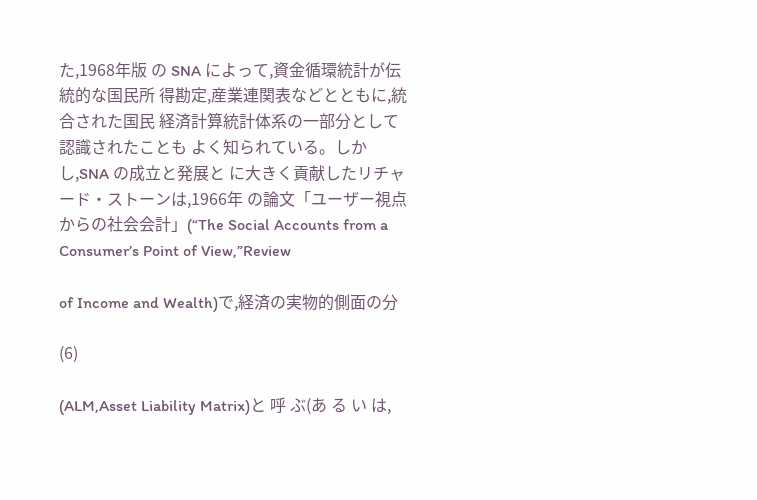た,1968年版 の SNA によって,資金循環統計が伝統的な国民所 得勘定,産業連関表などとともに,統合された国民 経済計算統計体系の一部分として認識されたことも よく知られている。しかし,SNA の成立と発展と に大きく貢献したリチャード・ストーンは,1966年 の論文「ユーザー視点からの社会会計」(“The Social Accounts from a Consumer’s Point of View,”Review

of Income and Wealth)で,経済の実物的側面の分

(6)

(ALM,Asset Liability Matrix)と 呼 ぶ(あ る い は,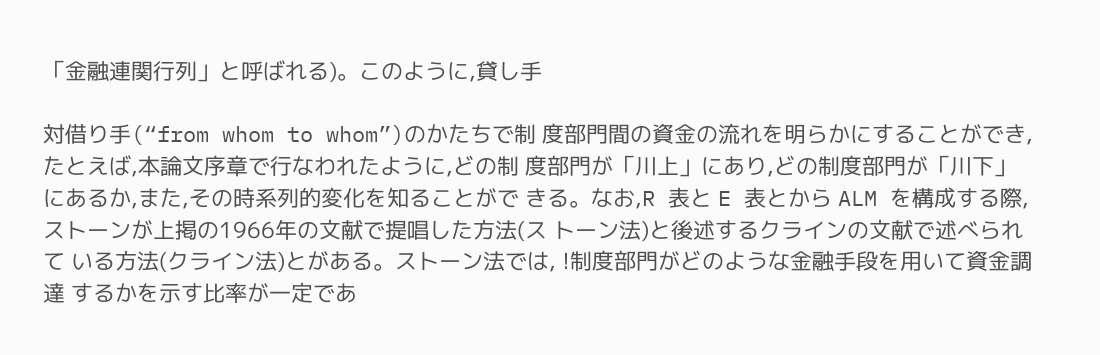「金融連関行列」と呼ばれる)。このように,貸し手

対借り手(“from whom to whom”)のかたちで制 度部門間の資金の流れを明らかにすることができ, たとえば,本論文序章で行なわれたように,どの制 度部門が「川上」にあり,どの制度部門が「川下」 にあるか,また,その時系列的変化を知ることがで きる。なお,R 表と E 表とから ALM を構成する際, ストーンが上掲の1966年の文献で提唱した方法(ス トーン法)と後述するクラインの文献で述べられて いる方法(クライン法)とがある。ストーン法では, !制度部門がどのような金融手段を用いて資金調達 するかを示す比率が一定であ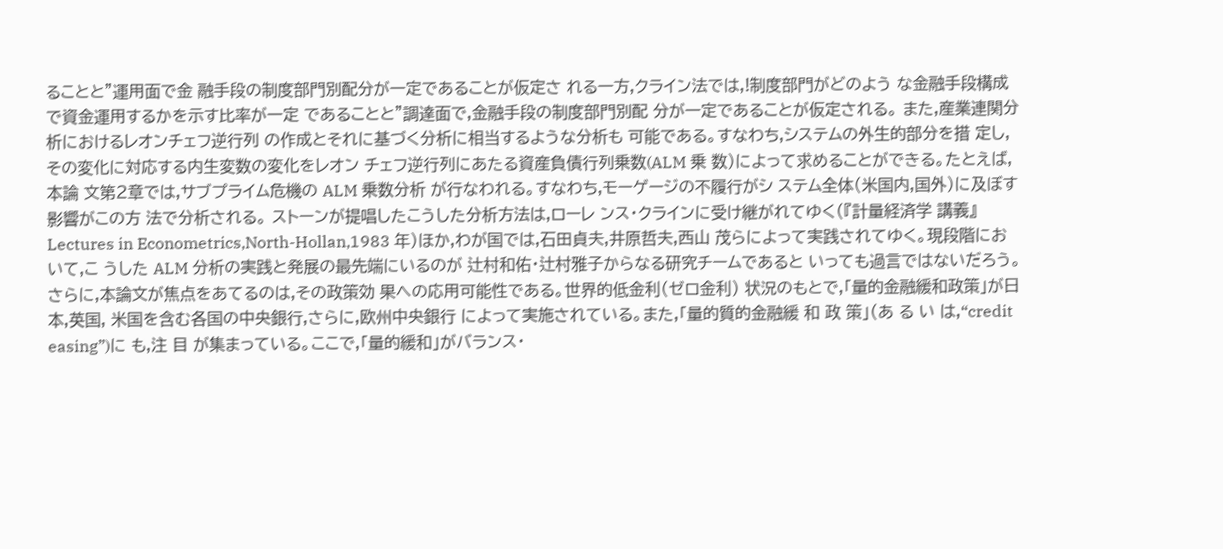ることと"運用面で金 融手段の制度部門別配分が一定であることが仮定さ れる一方,クライン法では,!制度部門がどのよう な金融手段構成で資金運用するかを示す比率が一定 であることと"調達面で,金融手段の制度部門別配 分が一定であることが仮定される。 また,産業連関分析におけるレオンチェフ逆行列 の作成とそれに基づく分析に相当するような分析も 可能である。すなわち,システムの外生的部分を措 定し,その変化に対応する内生変数の変化をレオン チェフ逆行列にあたる資産負債行列乗数(ALM 乗 数)によって求めることができる。たとえば,本論 文第2章では,サブプライム危機の ALM 乗数分析 が行なわれる。すなわち,モーゲージの不履行がシ ステム全体(米国内,国外)に及ぼす影響がこの方 法で分析される。 ストーンが提唱したこうした分析方法は,ローレ ンス・クラインに受け継がれてゆく(『計量経済学 講義』Lectures in Econometrics,North-Hollan,1983 年)ほか,わが国では,石田貞夫,井原哲夫,西山 茂らによって実践されてゆく。現段階において,こ うした ALM 分析の実践と発展の最先端にいるのが 辻村和佑・辻村雅子からなる研究チームであると いっても過言ではないだろう。 さらに,本論文が焦点をあてるのは,その政策効 果への応用可能性である。世界的低金利(ゼロ金利) 状況のもとで,「量的金融緩和政策」が日本,英国, 米国を含む各国の中央銀行,さらに,欧州中央銀行 によって実施されている。また,「量的質的金融緩 和 政 策」(あ る い は,“credit easing”)に も,注 目 が集まっている。ここで,「量的緩和」がバランス・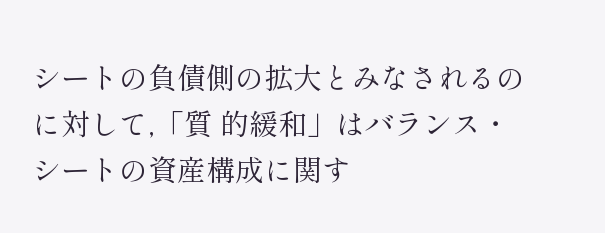シートの負債側の拡大とみなされるのに対して,「質 的緩和」はバランス・シートの資産構成に関す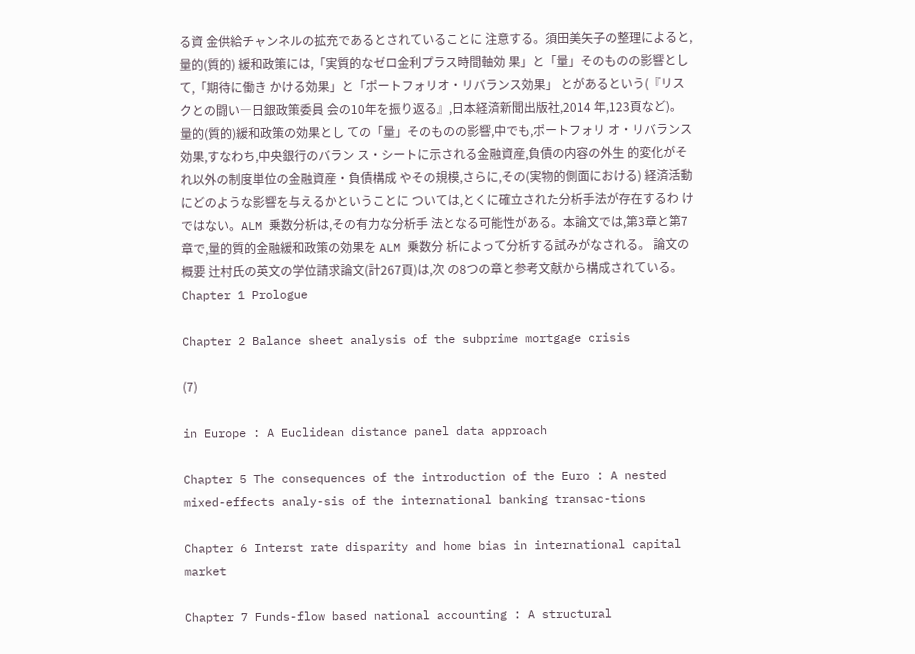る資 金供給チャンネルの拡充であるとされていることに 注意する。須田美矢子の整理によると,量的(質的) 緩和政策には,「実質的なゼロ金利プラス時間軸効 果」と「量」そのものの影響として,「期待に働き かける効果」と「ポートフォリオ・リバランス効果」 とがあるという(『リスクとの闘い―日銀政策委員 会の10年を振り返る』,日本経済新聞出版社,2014 年,123頁など)。量的(質的)緩和政策の効果とし ての「量」そのものの影響,中でも,ポートフォリ オ・リバランス効果,すなわち,中央銀行のバラン ス・シートに示される金融資産,負債の内容の外生 的変化がそれ以外の制度単位の金融資産・負債構成 やその規模,さらに,その(実物的側面における) 経済活動にどのような影響を与えるかということに ついては,とくに確立された分析手法が存在するわ けではない。ALM 乗数分析は,その有力な分析手 法となる可能性がある。本論文では,第3章と第7 章で,量的質的金融緩和政策の効果を ALM 乗数分 析によって分析する試みがなされる。 論文の概要 辻村氏の英文の学位請求論文(計267頁)は,次 の8つの章と参考文献から構成されている。 Chapter 1 Prologue

Chapter 2 Balance sheet analysis of the subprime mortgage crisis

(7)

in Europe : A Euclidean distance panel data approach

Chapter 5 The consequences of the introduction of the Euro : A nested mixed-effects analy-sis of the international banking transac-tions

Chapter 6 Interst rate disparity and home bias in international capital market

Chapter 7 Funds-flow based national accounting : A structural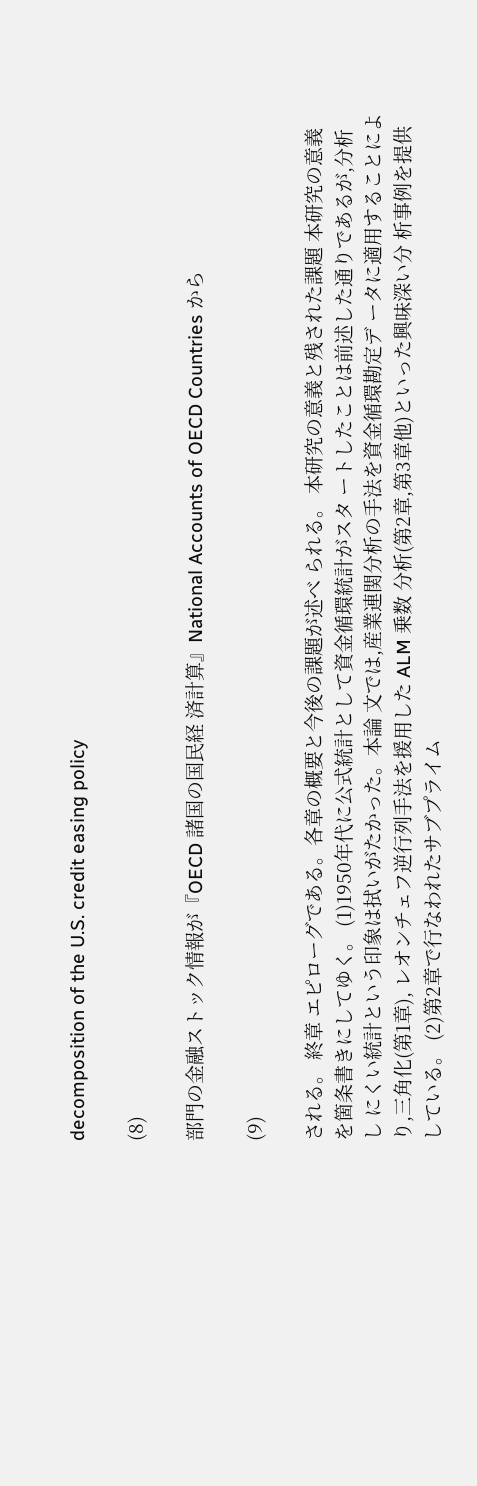decomposition of the U.S. credit easing policy

(8)

部門の金融ストック情報が『OECD 諸国の国民経 済計算』National Accounts of OECD Countries から

(9)

される。 終章 エピローグである。各章の概要と今後の課題が述べ られる。 本研究の意義と残された課題 本研究の意義を箇条書きにしてゆく。 (1)1950年代に公式統計として資金循環統計がスタ ートしたことは前述した通りであるが,分析し にくい統計という印象は拭いがたかった。本論 文では,産業連関分析の手法を資金循環勘定デ ータに適用することにより,三角化(第1章), レオンチェフ逆行列手法を援用した ALM 乗数 分析(第2章,第3章他)といった興味深い分 析事例を提供している。 (2)第2章で行なわれたサブプライム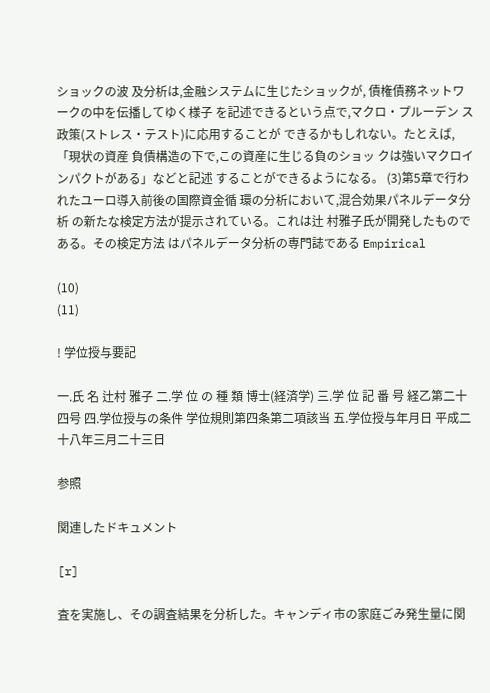ショックの波 及分析は,金融システムに生じたショックが, 債権債務ネットワークの中を伝播してゆく様子 を記述できるという点で,マクロ・プルーデン ス政策(ストレス・テスト)に応用することが できるかもしれない。たとえば,「現状の資産 負債構造の下で,この資産に生じる負のショッ クは強いマクロインパクトがある」などと記述 することができるようになる。 (3)第5章で行われたユーロ導入前後の国際資金循 環の分析において,混合効果パネルデータ分析 の新たな検定方法が提示されている。これは辻 村雅子氏が開発したものである。その検定方法 はパネルデータ分析の専門誌である Empirical

(10)
(11)

! 学位授与要記

一.氏 名 辻村 雅子 二.学 位 の 種 類 博士(経済学) 三.学 位 記 番 号 経乙第二十四号 四.学位授与の条件 学位規則第四条第二項該当 五.学位授与年月日 平成二十八年三月二十三日

参照

関連したドキュメント

[r]

査を実施し、その調査結果を分析した。キャンディ市の家庭ごみ発生量に関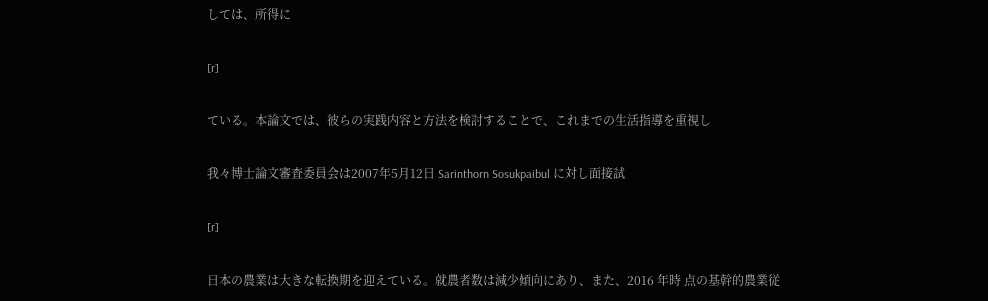しては、所得に

[r]

ている。本論文では、彼らの実践内容と方法を検討することで、これまでの生活指導を重視し

我々博士論文審査委員会は2007年5月12日 Sarinthorn Sosukpaibul に対し面接試

[r]

日本の農業は大きな転換期を迎えている。就農者数は減少傾向にあり、また、2016 年時 点の基幹的農業従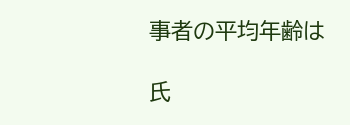事者の平均年齢は

氏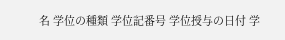名 学位の種類 学位記番号 学位授与の日付 学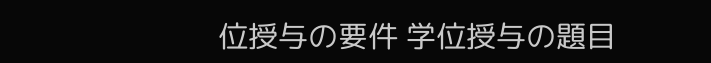位授与の要件 学位授与の題目